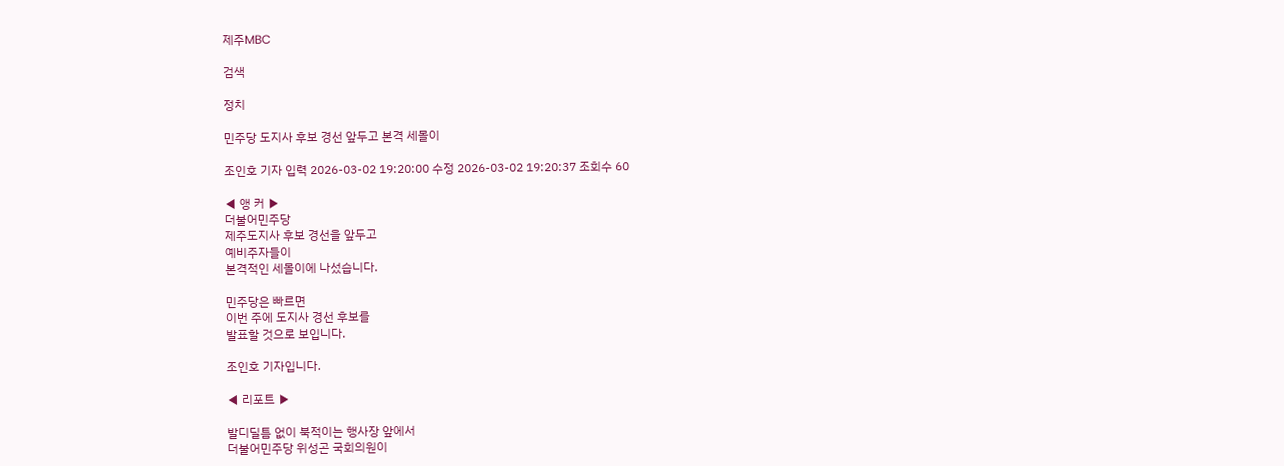제주MBC

검색

정치

민주당 도지사 후보 경선 앞두고 본격 세몰이

조인호 기자 입력 2026-03-02 19:20:00 수정 2026-03-02 19:20:37 조회수 60

◀ 앵 커 ▶
더불어민주당
제주도지사 후보 경선을 앞두고
예비주자들이
본격적인 세몰이에 나섰습니다.

민주당은 빠르면
이번 주에 도지사 경선 후보를
발표할 것으로 보입니다.

조인호 기자입니다.

◀ 리포트 ▶

발디딜틈 없이 북적이는 행사장 앞에서
더불어민주당 위성곤 국회의원이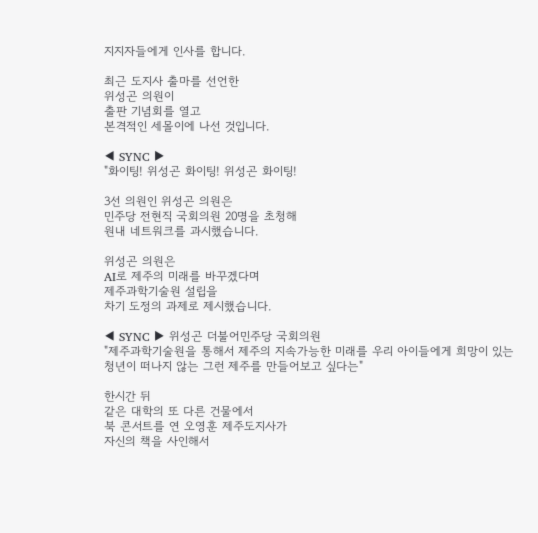지지자들에게 인사를 합니다.

최근 도지사 출마를 선언한
위성곤 의원이
출판 기념회를 열고
본격적인 세몰이에 나선 것입니다.

◀ SYNC ▶
"화이팅! 위성곤 화이팅! 위성곤 화이팅!

3선 의원인 위성곤 의원은
민주당 전현직 국회의원 20명을 초청해
원내 네트워크를 과시했습니다.

위성곤 의원은
AI로 제주의 미래를 바꾸겠다며
제주과학기술원 설립을
차기 도정의 과제로 제시했습니다.

◀ SYNC ▶ 위성곤 더불어민주당 국회의원
"제주과학기술원을 통해서 제주의 지속가능한 미래를 우리 아이들에게 희망이 있는 청년이 떠나지 않는 그런 제주를 만들어보고 싶다는"

한시간 뒤
같은 대학의 또 다른 건물에서
북 콘서트를 연 오영훈 제주도지사가
자신의 책을 사인해서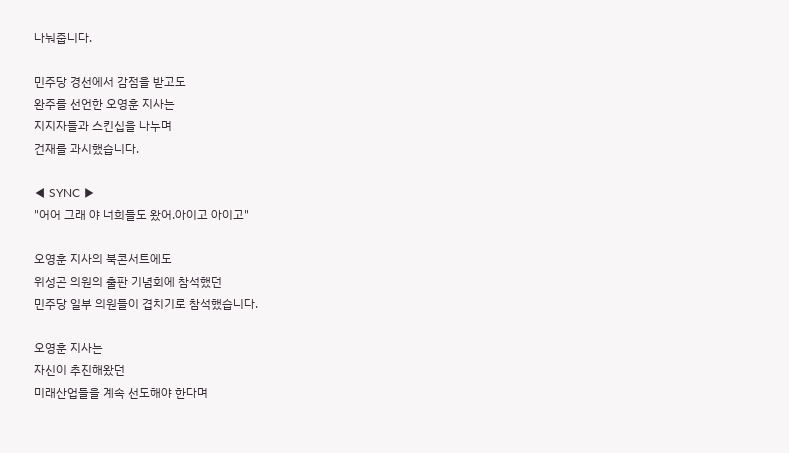나눠줍니다.

민주당 경선에서 감점을 받고도
완주를 선언한 오영훈 지사는
지지자들과 스킨십을 나누며
건재를 과시했습니다.

◀ SYNC ▶
"어어 그래 야 너희들도 왔어.아이고 아이고"

오영훈 지사의 북콘서트에도
위성곤 의원의 출판 기념회에 참석했던
민주당 일부 의원들이 겹치기로 참석했습니다.

오영훈 지사는
자신이 추진해왔던
미래산업들을 계속 선도해야 한다며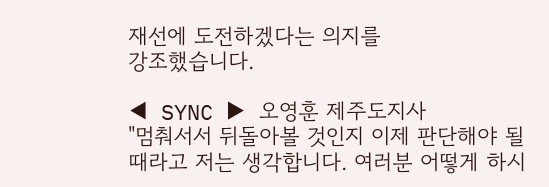재선에 도전하겠다는 의지를
강조했습니다.

◀ SYNC ▶ 오영훈 제주도지사
"멈춰서서 뒤돌아볼 것인지 이제 판단해야 될 때라고 저는 생각합니다. 여러분 어떻게 하시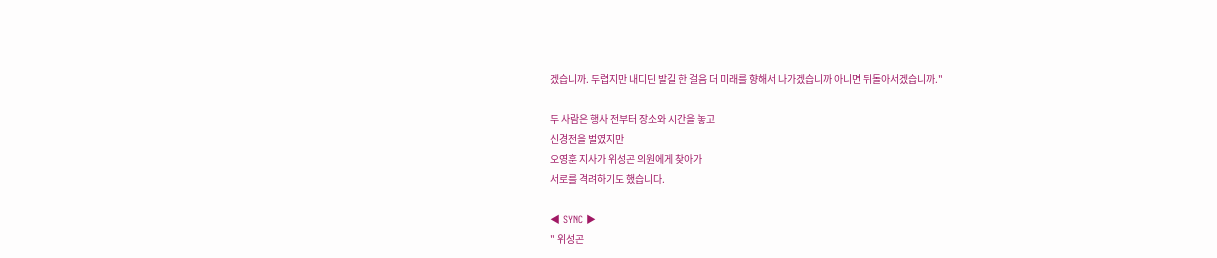겠습니까. 두렵지만 내디딘 발길 한 걸음 더 미래를 향해서 나가겠습니까 아니면 뒤돌아서겠습니까."

두 사람은 행사 전부터 장소와 시간을 놓고
신경전을 벌였지만
오영훈 지사가 위성곤 의원에게 찾아가
서로를 격려하기도 했습니다.

◀ SYNC ▶
" 위성곤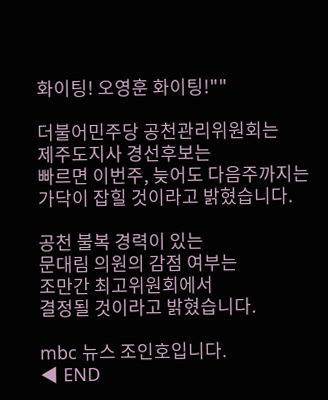화이팅! 오영훈 화이팅!""

더불어민주당 공천관리위원회는
제주도지사 경선후보는
빠르면 이번주, 늦어도 다음주까지는
가닥이 잡힐 것이라고 밝혔습니다.

공천 불복 경력이 있는
문대림 의원의 감점 여부는
조만간 최고위원회에서
결정될 것이라고 밝혔습니다.

mbc 뉴스 조인호입니다.
◀ END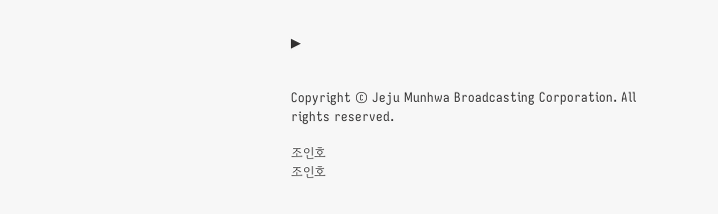▶


Copyright © Jeju Munhwa Broadcasting Corporation. All rights reserved.

조인호
조인호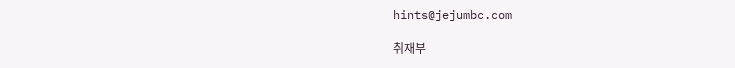hints@jejumbc.com

취재부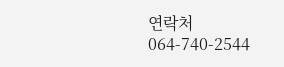연락처 064-740-2544